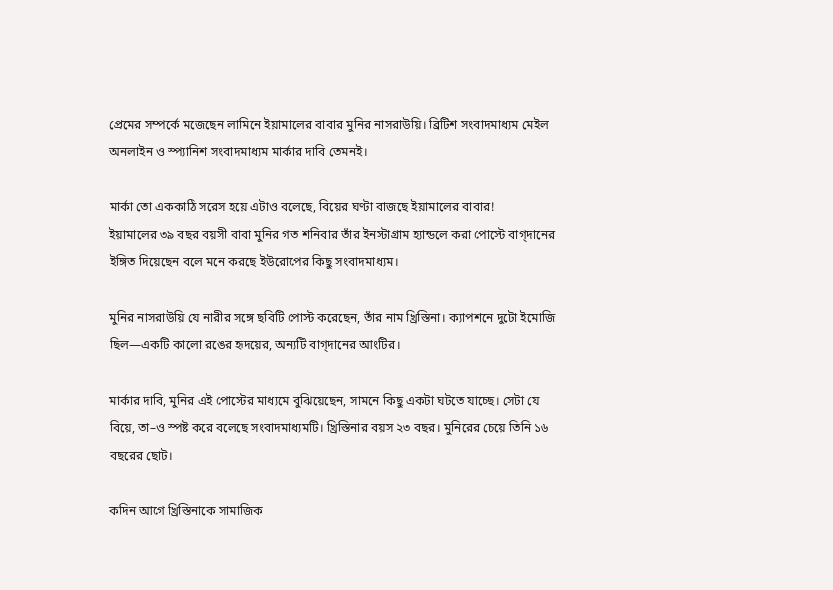প্রেমের সম্পর্কে মজেছেন লামিনে ইয়ামালের বাবার মুনির নাসরাউয়ি। ব্রিটিশ সংবাদমাধ্যম মেইল অনলাইন ও স্প্যানিশ সংবাদমাধ্যম মার্কার দাবি তেমনই।

মার্কা তো এককাঠি সরেস হয়ে এটাও বলেছে, বিয়ের ঘণ্টা বাজছে ইয়ামালের বাবার!
ইয়ামালের ৩৯ বছর বয়সী বাবা মুনির গত শনিবার তাঁর ইনস্টাগ্রাম হ্যান্ডলে করা পোস্টে বাগ্‌দানের ইঙ্গিত দিয়েছেন বলে মনে করছে ইউরোপের কিছু সংবাদমাধ্যম।

মুনির নাসরাউয়ি যে নারীর সঙ্গে ছবিটি পোস্ট করেছেন, তাঁর নাম খ্রিস্তিনা। ক্যাপশনে দুটো ইমোজি ছিল—একটি কালো রঙের হৃদয়ের, অন্যটি বাগ্‌দানের আংটির।

মার্কার দাবি, মুনির এই পোস্টের মাধ্যমে বুঝিয়েছেন, সামনে কিছু একটা ঘটতে যাচ্ছে। সেটা যে বিয়ে, তা–ও স্পষ্ট করে বলেছে সংবাদমাধ্যমটি। খ্রিস্তিনার বয়স ২৩ বছর। মুনিরের চেয়ে তিনি ১৬ বছরের ছোট।

কদিন আগে খ্রিস্তিনাকে সামাজিক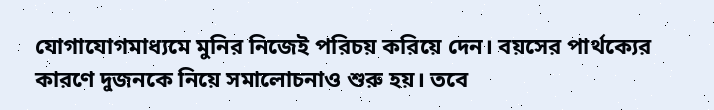যোগাযোগমাধ্যমে মুনির নিজেই পরিচয় করিয়ে দেন। বয়সের পার্থক্যের কারণে দুজনকে নিয়ে সমালোচনাও শুরু হয়। তবে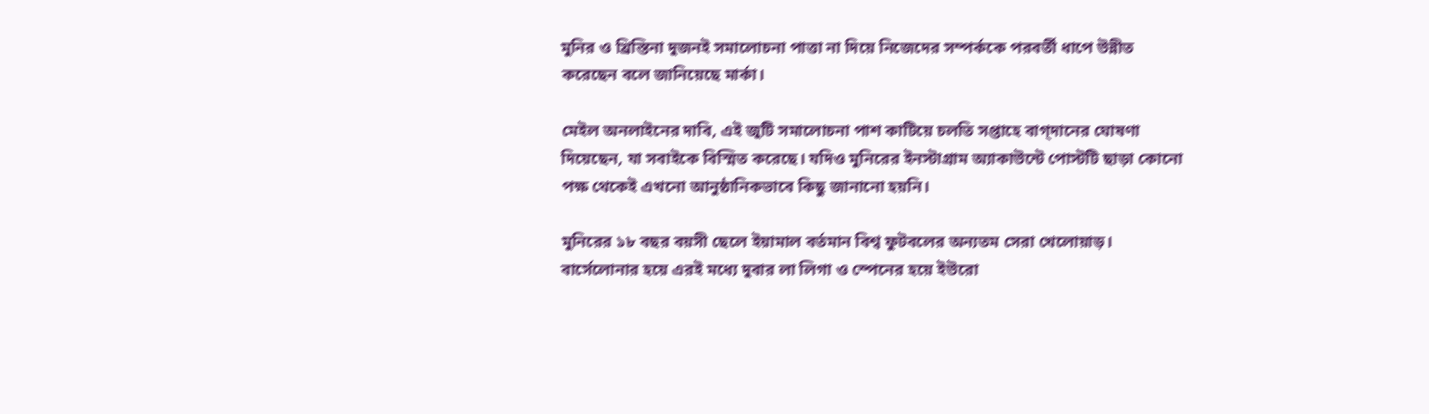মুনির ও খ্রিস্তিনা দুজনই সমালোচনা পাত্তা না দিয়ে নিজেদের সম্পর্ককে পরবর্তী ধাপে উন্নীত করেছেন বলে জানিয়েছে মার্কা।

মেইল অনলাইনের দাবি, এই জুটি সমালোচনা পাশ কাটিয়ে চলতি সপ্তাহে বাগ্‌দানের ঘোষণা দিয়েছেন, যা সবাইকে বিস্মিত করেছে। যদিও মুনিরের ইনস্টাগ্রাম অ্যাকাউন্টে পোস্টটি ছাড়া কোনো পক্ষ থেকেই এখনো আনুষ্ঠানিকভাবে কিছু জানানো হয়নি।

মুনিরের ১৮ বছর বয়সী ছেলে ইয়ামাল বর্তমান বিশ্ব ফুটবলের অন্যতম সেরা খেলোয়াড়। বার্সেলোনার হয়ে এরই মধ্যে দুবার লা লিগা ও স্পেনের হয়ে ইউরো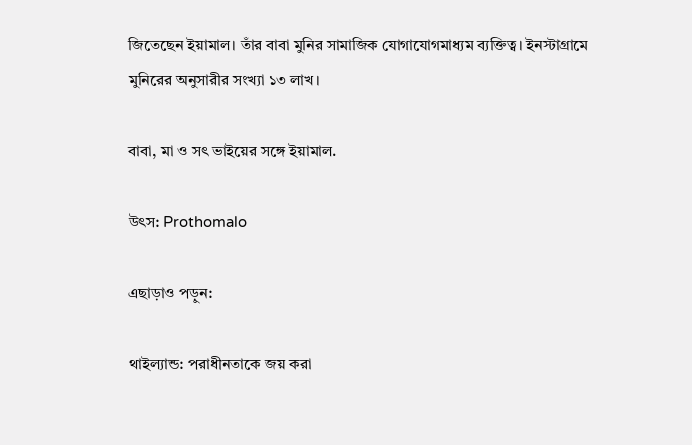জিতেছেন ইয়ামাল। তাঁর বাবা মুনির সামাজিক যোগাযোগমাধ্যম ব্যক্তিত্ব। ইনস্টাগ্রামে মুনিরের অনুসারীর সংখ্যা ১৩ লাখ।

বাবা, মা ও সৎ ভাইয়ের সঙ্গে ইয়ামাল.

উৎস: Prothomalo

এছাড়াও পড়ুন:

থাইল্যান্ড: পরাধীনতাকে জয় করা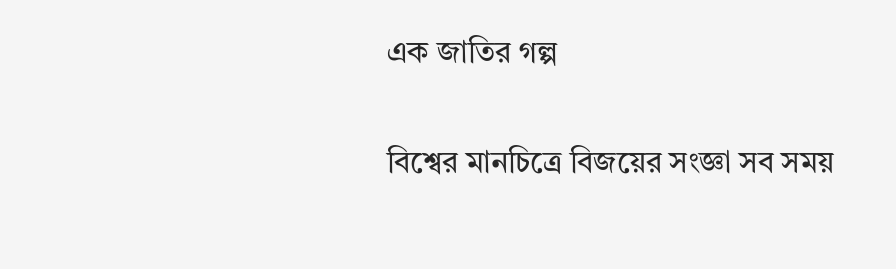এক জাতির গল্প

বিশ্বের মানচিত্রে বিজয়ের সংজ্ঞা সব সময়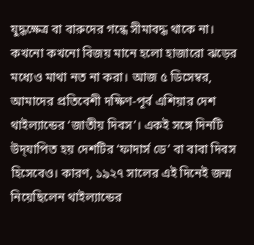যুদ্ধক্ষেত্র বা বারুদের গন্ধে সীমাবদ্ধ থাকে না। কখনো কখনো বিজয় মানে হলো হাজারো ঝড়ের মধ্যেও মাথা নত না করা। আজ ৫ ডিসেম্বর, আমাদের প্রতিবেশী দক্ষিণ-পূর্ব এশিয়ার দেশ থাইল্যান্ডের ‘জাতীয় দিবস’। একই সঙ্গে দিনটি উদ্‌যাপিত হয় দেশটির ‘ফাদার্স ডে’ বা বাবা দিবস হিসেবেও। কারণ, ১৯২৭ সালের এই দিনেই জন্ম নিয়েছিলেন থাইল্যান্ডের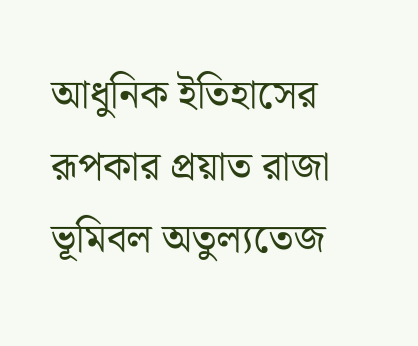আধুনিক ইতিহাসের রূপকার প্রয়াত রাজা ভূমিবল অতুল্যতেজ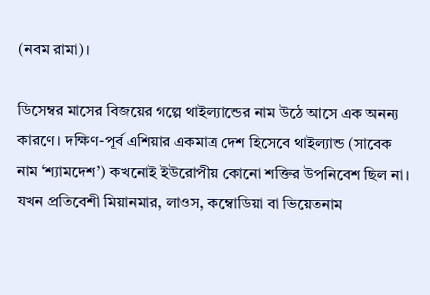(নবম রামা)।

ডিসেম্বর মাসের বিজয়ের গল্পে থাইল্যান্ডের নাম উঠে আসে এক অনন্য কারণে। দক্ষিণ-পূর্ব এশিয়ার একমাত্র দেশ হিসেবে থাইল্যান্ড (সাবেক নাম ‘শ্যামদেশ’) কখনোই ইউরোপীয় কোনো শক্তির উপনিবেশ ছিল না। যখন প্রতিবেশী মিয়ানমার, লাওস, কম্বোডিয়া বা ভিয়েতনাম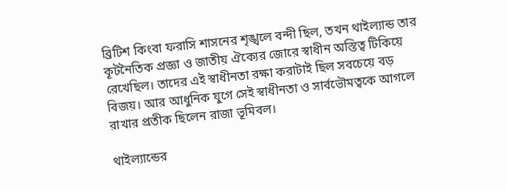ব্রিটিশ কিংবা ফরাসি শাসনের শৃঙ্খলে বন্দী ছিল, তখন থাইল্যান্ড তার কূটনৈতিক প্রজ্ঞা ও জাতীয় ঐক্যের জোরে স্বাধীন অস্তিত্ব টিকিয়ে রেখেছিল। তাদের এই স্বাধীনতা রক্ষা করাটাই ছিল সবচেয়ে বড় বিজয়। আর আধুনিক যুগে সেই স্বাধীনতা ও সার্বভৌমত্বকে আগলে রাখার প্রতীক ছিলেন রাজা ভূমিবল।

থাইল্যান্ডের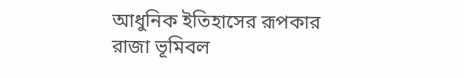আধুনিক ইতিহাসের রূপকার রাজা ভূমিবল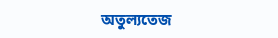অতুল্যতেজ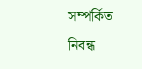সম্পর্কিত নিবন্ধ